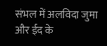संभल में अलविदा जुमा और ईद के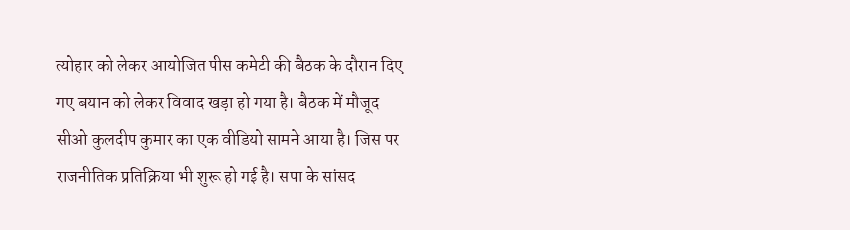त्योहार को लेकर आयोजित पीस कमेटी की बैठक के दौरान दिए गए बयान को लेकर विवाद खड़ा हो गया है। बैठक में मौजूद सीओ कुलदीप कुमार का एक वीडियो सामने आया है। जिस पर राजनीतिक प्रतिक्रिया भी शुरू हो गई है। सपा के सांसद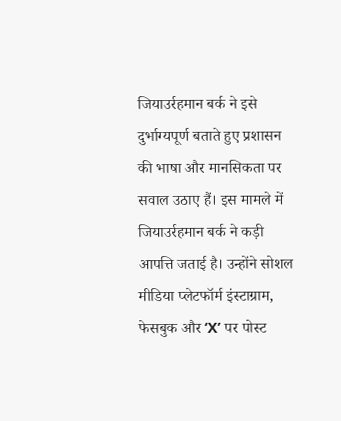जियाउर्रहमान बर्क ने इसे दुर्भाग्यपूर्ण बताते हुए प्रशासन की भाषा और मानसिकता पर सवाल उठाए हैं। इस मामले में जियाउर्रहमान बर्क ने कड़ी आपत्ति जताई है। उन्होंने सोशल मीडिया प्लेटफॉर्म इंस्टाग्राम, फेसबुक और ‘X’ पर पोस्ट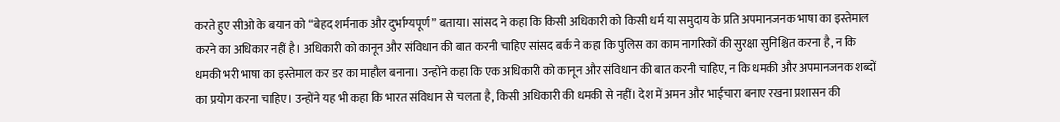करते हुए सीओ के बयान को “बेहद शर्मनाक और दुर्भाग्यपूर्ण” बताया। सांसद ने कहा कि किसी अधिकारी को किसी धर्म या समुदाय के प्रति अपमानजनक भाषा का इस्तेमाल करने का अधिकार नहीं है। अधिकारी को कानून और संविधान की बात करनी चाहिए सांसद बर्क ने कहा कि पुलिस का काम नागरिकों की सुरक्षा सुनिश्चित करना है, न कि धमकी भरी भाषा का इस्तेमाल कर डर का माहौल बनाना। उन्होंने कहा कि एक अधिकारी को कानून और संविधान की बात करनी चाहिए, न कि धमकी और अपमानजनक शब्दों का प्रयोग करना चाहिए। उन्होंने यह भी कहा कि भारत संविधान से चलता है, किसी अधिकारी की धमकी से नहीं। देश में अमन और भाईचारा बनाए रखना प्रशासन की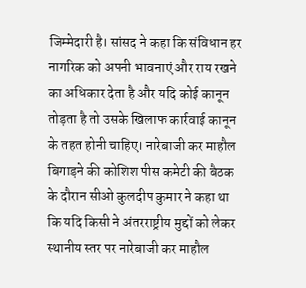जिम्मेदारी है। सांसद ने कहा कि संविधान हर नागरिक को अपनी भावनाएं और राय रखने का अधिकार देता है और यदि कोई कानून तोड़ता है तो उसके खिलाफ कार्रवाई कानून के तहत होनी चाहिए। नारेबाजी कर माहौल बिगाड़ने की कोशिश पीस कमेटी की बैठक के दौरान सीओ कुलदीप कुमार ने कहा था कि यदि किसी ने अंतरराष्ट्रीय मुद्दों को लेकर स्थानीय स्तर पर नारेबाजी कर माहौल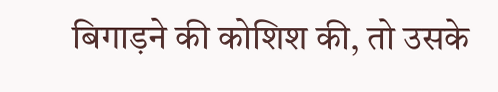बिगाड़ने की कोशिश की, तो उसके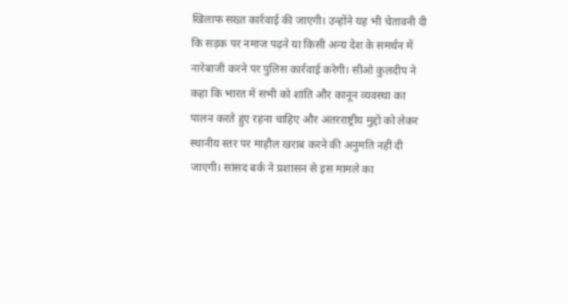खिलाफ सख्त कार्रवाई की जाएगी। उन्होंने यह भी चेतावनी दी कि सड़क पर नमाज पढ़ने या किसी अन्य देश के समर्थन में नारेबाजी करने पर पुलिस कार्रवाई करेगी। सीओ कुलदीप ने कहा कि भारत में सभी को शांति और कानून व्यवस्था का पालन करते हुए रहना चाहिए और अंतरराष्ट्रीय मुद्दों को लेकर स्थानीय स्तर पर माहौल खराब करने की अनुमति नहीं दी जाएगी। सांसद बर्क ने प्रशासन से इस मामले का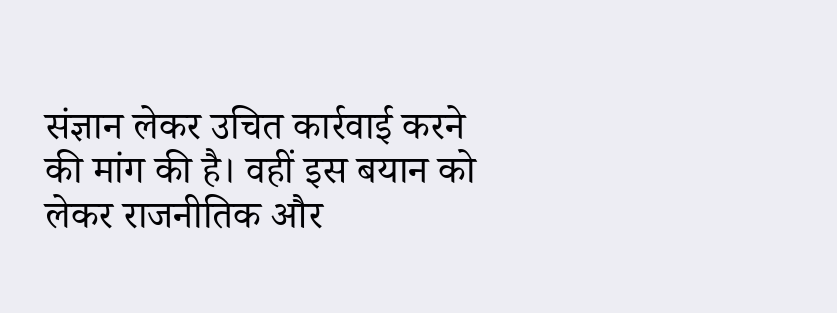संज्ञान लेकर उचित कार्रवाई करने की मांग की है। वहीं इस बयान को लेकर राजनीतिक और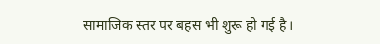सामाजिक स्तर पर बहस भी शुरू हो गई है।